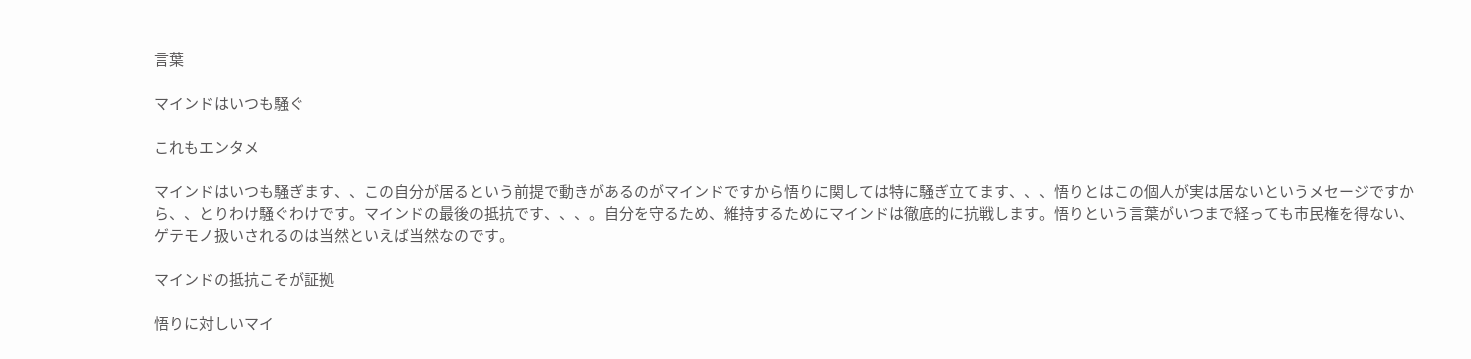言葉

マインドはいつも騒ぐ

これもエンタメ

マインドはいつも騒ぎます、、この自分が居るという前提で動きがあるのがマインドですから悟りに関しては特に騒ぎ立てます、、、悟りとはこの個人が実は居ないというメセージですから、、とりわけ騒ぐわけです。マインドの最後の抵抗です、、、。自分を守るため、維持するためにマインドは徹底的に抗戦します。悟りという言葉がいつまで経っても市民権を得ない、ゲテモノ扱いされるのは当然といえば当然なのです。

マインドの抵抗こそが証拠

悟りに対しいマイ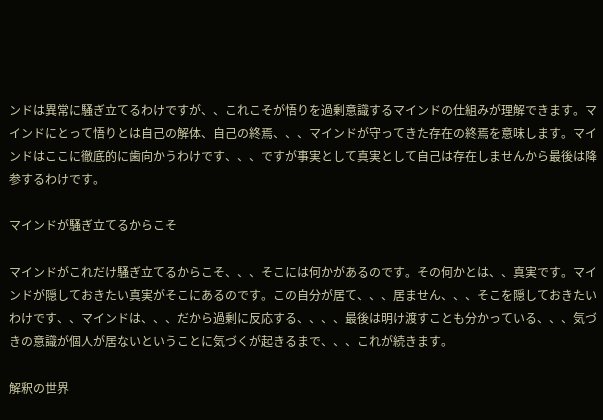ンドは異常に騒ぎ立てるわけですが、、これこそが悟りを過剰意識するマインドの仕組みが理解できます。マインドにとって悟りとは自己の解体、自己の終焉、、、マインドが守ってきた存在の終焉を意味します。マインドはここに徹底的に歯向かうわけです、、、ですが事実として真実として自己は存在しませんから最後は降参するわけです。

マインドが騒ぎ立てるからこそ

マインドがこれだけ騒ぎ立てるからこそ、、、そこには何かがあるのです。その何かとは、、真実です。マインドが隠しておきたい真実がそこにあるのです。この自分が居て、、、居ません、、、そこを隠しておきたいわけです、、マインドは、、、だから過剰に反応する、、、、最後は明け渡すことも分かっている、、、気づきの意識が個人が居ないということに気づくが起きるまで、、、これが続きます。

解釈の世界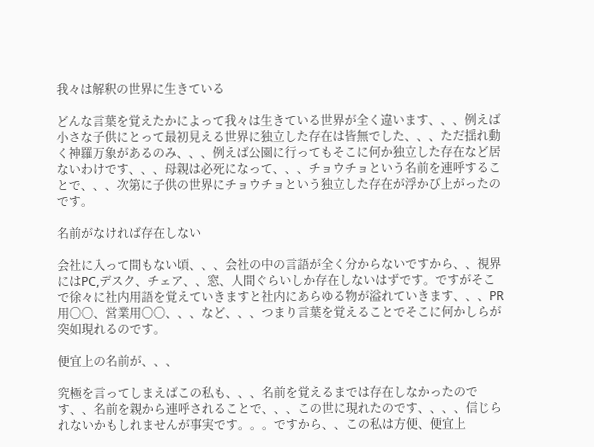我々は解釈の世界に生きている

どんな言葉を覚えたかによって我々は生きている世界が全く違います、、、例えば小さな子供にとって最初見える世界に独立した存在は皆無でした、、、ただ揺れ動く神羅万象があるのみ、、、例えば公園に行ってもそこに何か独立した存在など居ないわけです、、、母親は必死になって、、、チョウチョという名前を連呼することで、、、次第に子供の世界にチョウチョという独立した存在が浮かび上がったのです。

名前がなければ存在しない

会社に入って間もない頃、、、会社の中の言語が全く分からないですから、、視界にはPC,デスク、チェア、、窓、人間ぐらいしか存在しないはずです。ですがそこで徐々に社内用語を覚えていきますと社内にあらゆる物が溢れていきます、、、PR用〇〇、営業用〇〇、、、など、、、つまり言葉を覚えることでそこに何かしらが突如現れるのです。

便宜上の名前が、、、

究極を言ってしまえばこの私も、、、名前を覚えるまでは存在しなかったのです、、名前を親から連呼されることで、、、この世に現れたのです、、、、信じられないかもしれませんが事実です。。。ですから、、この私は方便、便宜上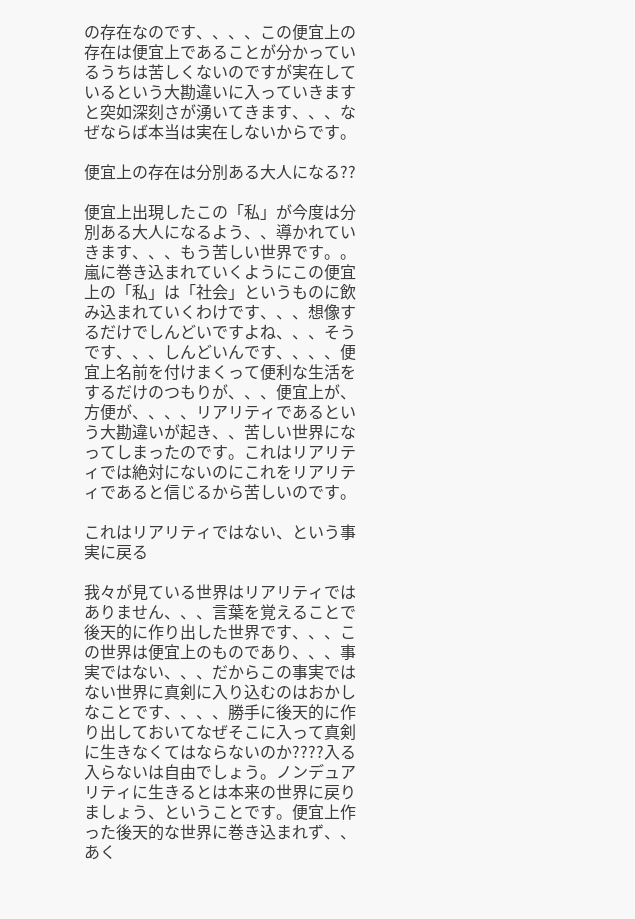の存在なのです、、、、この便宜上の存在は便宜上であることが分かっているうちは苦しくないのですが実在しているという大勘違いに入っていきますと突如深刻さが湧いてきます、、、なぜならば本当は実在しないからです。

便宜上の存在は分別ある大人になる??

便宜上出現したこの「私」が今度は分別ある大人になるよう、、導かれていきます、、、もう苦しい世界です。。嵐に巻き込まれていくようにこの便宜上の「私」は「社会」というものに飲み込まれていくわけです、、、想像するだけでしんどいですよね、、、そうです、、、しんどいんです、、、、便宜上名前を付けまくって便利な生活をするだけのつもりが、、、便宜上が、方便が、、、、リアリティであるという大勘違いが起き、、苦しい世界になってしまったのです。これはリアリティでは絶対にないのにこれをリアリティであると信じるから苦しいのです。

これはリアリティではない、という事実に戻る

我々が見ている世界はリアリティではありません、、、言葉を覚えることで後天的に作り出した世界です、、、この世界は便宜上のものであり、、、事実ではない、、、だからこの事実ではない世界に真剣に入り込むのはおかしなことです、、、、勝手に後天的に作り出しておいてなぜそこに入って真剣に生きなくてはならないのか????入る入らないは自由でしょう。ノンデュアリティに生きるとは本来の世界に戻りましょう、ということです。便宜上作った後天的な世界に巻き込まれず、、あく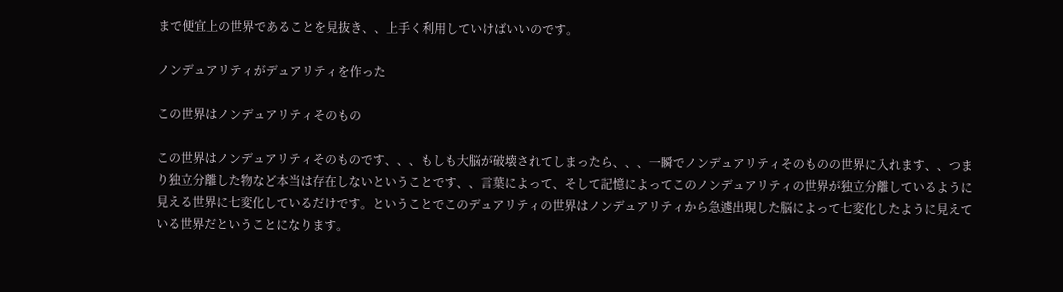まで便宜上の世界であることを見抜き、、上手く利用していけばいいのです。

ノンデュアリティがデュアリティを作った

この世界はノンデュアリティそのもの

この世界はノンデュアリティそのものです、、、もしも大脳が破壊されてしまったら、、、一瞬でノンデュアリティそのものの世界に入れます、、つまり独立分離した物など本当は存在しないということです、、言葉によって、そして記憶によってこのノンデュアリティの世界が独立分離しているように見える世界に七変化しているだけです。ということでこのデュアリティの世界はノンデュアリティから急遽出現した脳によって七変化したように見えている世界だということになります。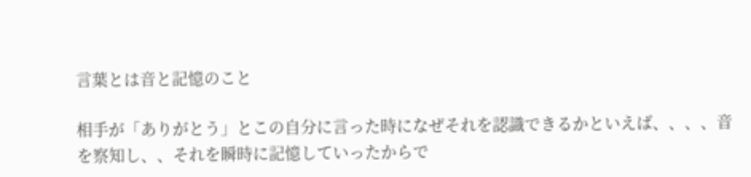言葉とは音と記憶のこと

相手が「ありがとう」とこの自分に言った時になぜそれを認識できるかといえば、、、、音を察知し、、それを瞬時に記憶していったからで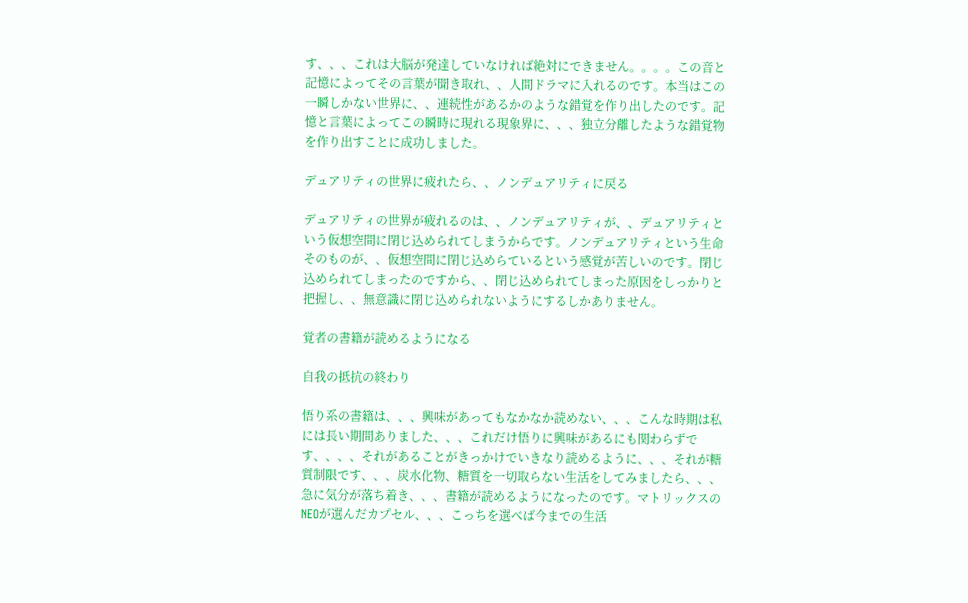す、、、これは大脳が発達していなければ絶対にできません。。。。この音と記憶によってその言葉が聞き取れ、、人間ドラマに入れるのです。本当はこの一瞬しかない世界に、、連続性があるかのような錯覚を作り出したのです。記憶と言葉によってこの瞬時に現れる現象界に、、、独立分離したような錯覚物を作り出すことに成功しました。

デュアリティの世界に疲れたら、、ノンデュアリティに戻る

デュアリティの世界が疲れるのは、、ノンデュアリティが、、デュアリティという仮想空間に閉じ込められてしまうからです。ノンデュアリティという生命そのものが、、仮想空間に閉じ込めらているという感覚が苦しいのです。閉じ込められてしまったのですから、、閉じ込められてしまった原因をしっかりと把握し、、無意識に閉じ込められないようにするしかありません。

覚者の書籍が読めるようになる

自我の抵抗の終わり

悟り系の書籍は、、、興味があってもなかなか読めない、、、こんな時期は私には長い期間ありました、、、これだけ悟りに興味があるにも関わらずです、、、、それがあることがきっかけでいきなり読めるように、、、それが糖質制限です、、、炭水化物、糖質を一切取らない生活をしてみましたら、、、急に気分が落ち着き、、、書籍が読めるようになったのです。マトリックスのNEOが選んだカプセル、、、こっちを選べば今までの生活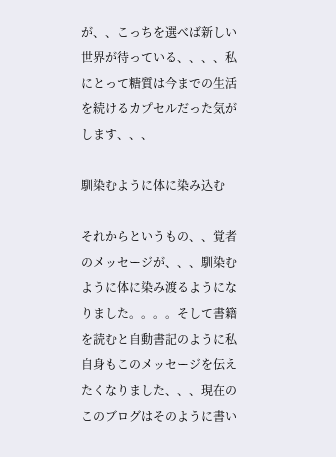が、、こっちを選べば新しい世界が待っている、、、、私にとって糖質は今までの生活を続けるカプセルだった気がします、、、

馴染むように体に染み込む

それからというもの、、覚者のメッセージが、、、馴染むように体に染み渡るようになりました。。。。そして書籍を読むと自動書記のように私自身もこのメッセージを伝えたくなりました、、、現在のこのブログはそのように書い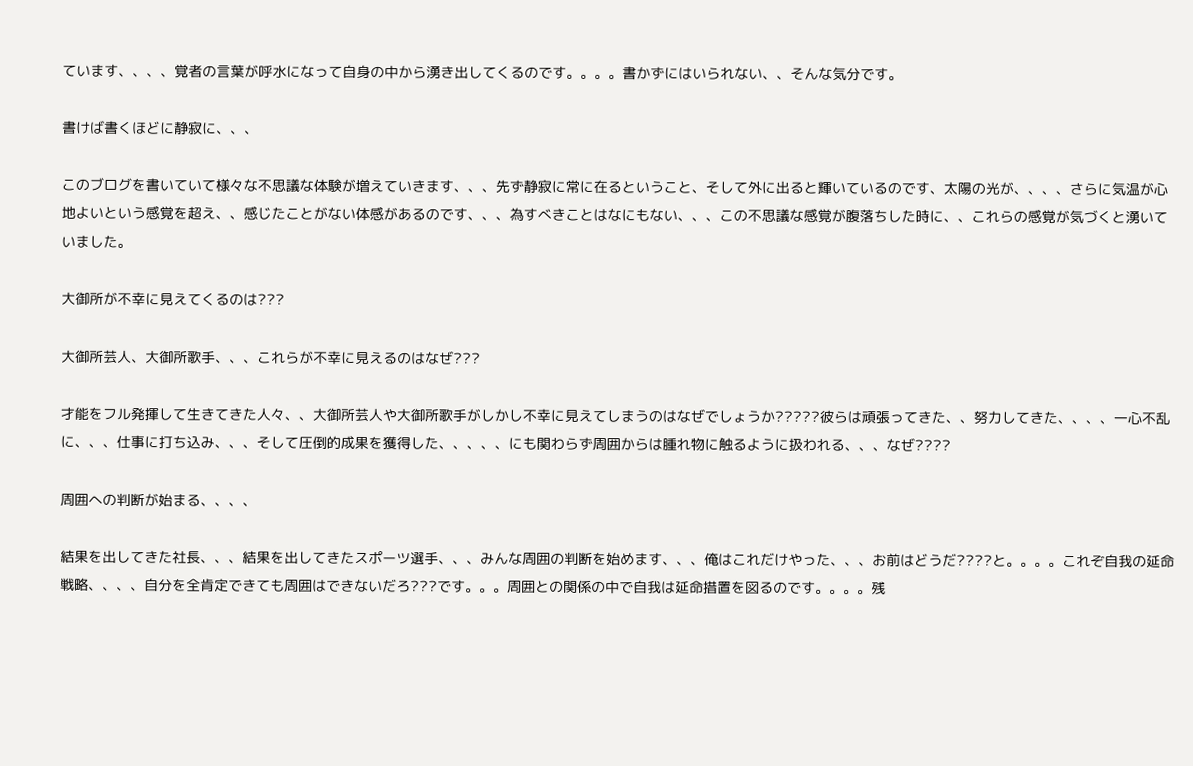ています、、、、覚者の言葉が呼水になって自身の中から湧き出してくるのです。。。。書かずにはいられない、、そんな気分です。

書けば書くほどに静寂に、、、

このブログを書いていて様々な不思議な体験が増えていきます、、、先ず静寂に常に在るということ、そして外に出ると輝いているのです、太陽の光が、、、、さらに気温が心地よいという感覚を超え、、感じたことがない体感があるのです、、、為すべきことはなにもない、、、この不思議な感覚が腹落ちした時に、、これらの感覚が気づくと湧いていました。

大御所が不幸に見えてくるのは???

大御所芸人、大御所歌手、、、これらが不幸に見えるのはなぜ???

才能をフル発揮して生きてきた人々、、大御所芸人や大御所歌手がしかし不幸に見えてしまうのはなぜでしょうか?????彼らは頑張ってきた、、努力してきた、、、、一心不乱に、、、仕事に打ち込み、、、そして圧倒的成果を獲得した、、、、、にも関わらず周囲からは腫れ物に触るように扱われる、、、なぜ????

周囲への判断が始まる、、、、

結果を出してきた社長、、、結果を出してきたスポーツ選手、、、みんな周囲の判断を始めます、、、俺はこれだけやった、、、お前はどうだ????と。。。。これぞ自我の延命戦略、、、、自分を全肯定できても周囲はできないだろ???です。。。周囲との関係の中で自我は延命措置を図るのです。。。。残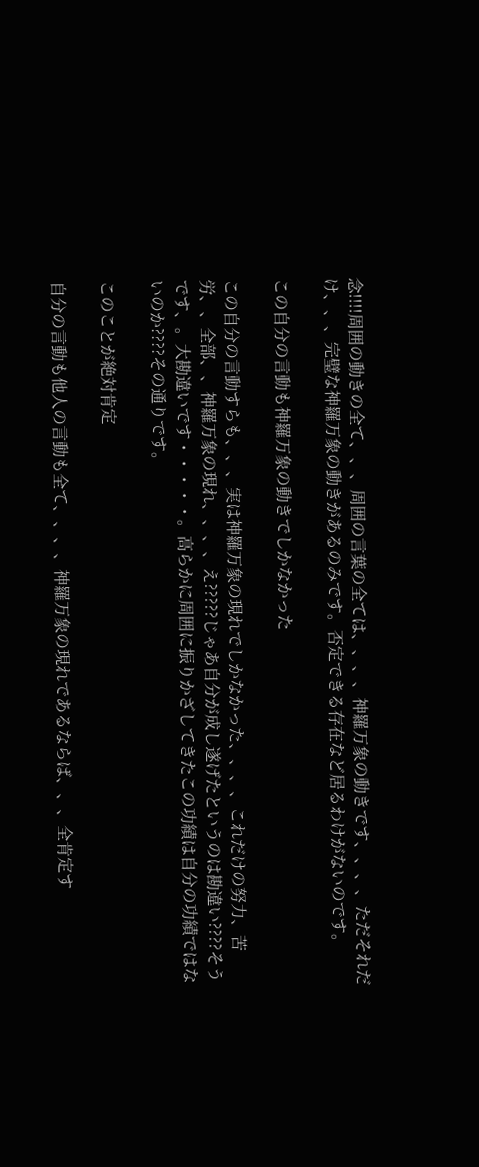念!!!!周囲の動きの全て、、、周囲の言葉の全ては、、、、神羅万象の動きです、、、、ただそれだけ、、、完璧な神羅万象の動きがあるのみです。否定できる存在など居るわけがないのです。

この自分の言動も神羅万象の動きでしかなかった

この自分の言動すらも、、、実は神羅万象の現れでしかなかった、、、、これだけの努力、苦労、、全部、、神羅万象の現れ、、、、え?????じゃあ自分が成し遂げたというのは勘違い????そうです、。大勘違いです・・・・・。高らかに周囲に振りかざしてきたこの功績は自分の功績ではないのか????その通りです。

このことが絶対肯定

自分の言動も他人の言動も全て、、、、神羅万象の現れであるならば、、、全肯定す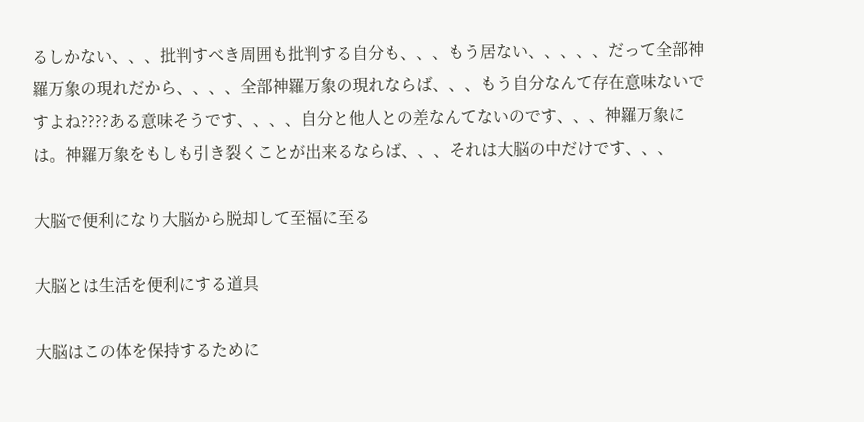るしかない、、、批判すべき周囲も批判する自分も、、、もう居ない、、、、、だって全部神羅万象の現れだから、、、、全部神羅万象の現れならば、、、もう自分なんて存在意味ないですよね????ある意味そうです、、、、自分と他人との差なんてないのです、、、神羅万象には。神羅万象をもしも引き裂くことが出来るならば、、、それは大脳の中だけです、、、

大脳で便利になり大脳から脱却して至福に至る

大脳とは生活を便利にする道具

大脳はこの体を保持するために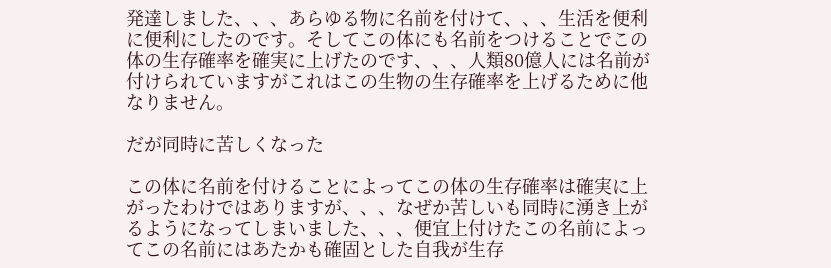発達しました、、、あらゆる物に名前を付けて、、、生活を便利に便利にしたのです。そしてこの体にも名前をつけることでこの体の生存確率を確実に上げたのです、、、人類80億人には名前が付けられていますがこれはこの生物の生存確率を上げるために他なりません。

だが同時に苦しくなった

この体に名前を付けることによってこの体の生存確率は確実に上がったわけではありますが、、、なぜか苦しいも同時に湧き上がるようになってしまいました、、、便宜上付けたこの名前によってこの名前にはあたかも確固とした自我が生存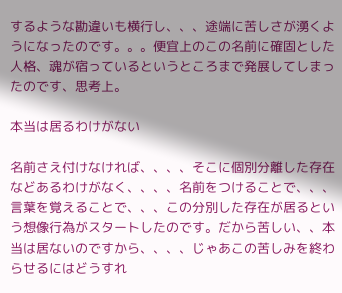するような勘違いも横行し、、、途端に苦しさが湧くようになったのです。。。便宜上のこの名前に確固とした人格、魂が宿っているというところまで発展してしまったのです、思考上。

本当は居るわけがない

名前さえ付けなければ、、、、そこに個別分離した存在などあるわけがなく、、、、名前をつけることで、、、言葉を覚えることで、、、この分別した存在が居るという想像行為がスタートしたのです。だから苦しい、、本当は居ないのですから、、、、じゃあこの苦しみを終わらせるにはどうすれ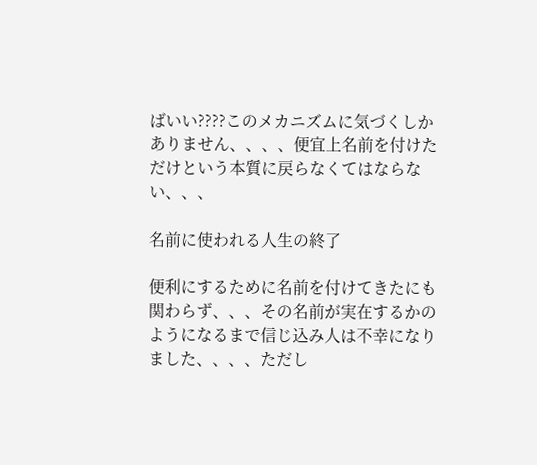ばいい????このメカニズムに気づくしかありません、、、、便宜上名前を付けただけという本質に戻らなくてはならない、、、

名前に使われる人生の終了

便利にするために名前を付けてきたにも関わらず、、、その名前が実在するかのようになるまで信じ込み人は不幸になりました、、、、ただし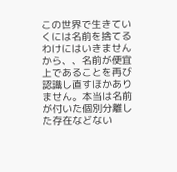この世界で生きていくには名前を捨てるわけにはいきませんから、、名前が便宜上であることを再び認識し直すほかありません。本当は名前が付いた個別分離した存在などない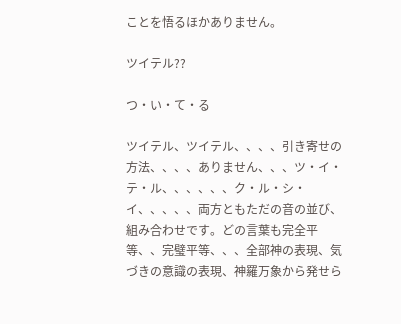ことを悟るほかありません。

ツイテル??

つ・い・て・る

ツイテル、ツイテル、、、、引き寄せの方法、、、、ありません、、、ツ・イ・テ・ル、、、、、、ク・ル・シ・イ、、、、、両方ともただの音の並び、組み合わせです。どの言葉も完全平等、、完璧平等、、、全部神の表現、気づきの意識の表現、神羅万象から発せら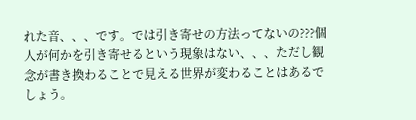れた音、、、です。では引き寄せの方法ってないの???個人が何かを引き寄せるという現象はない、、、ただし観念が書き換わることで見える世界が変わることはあるでしょう。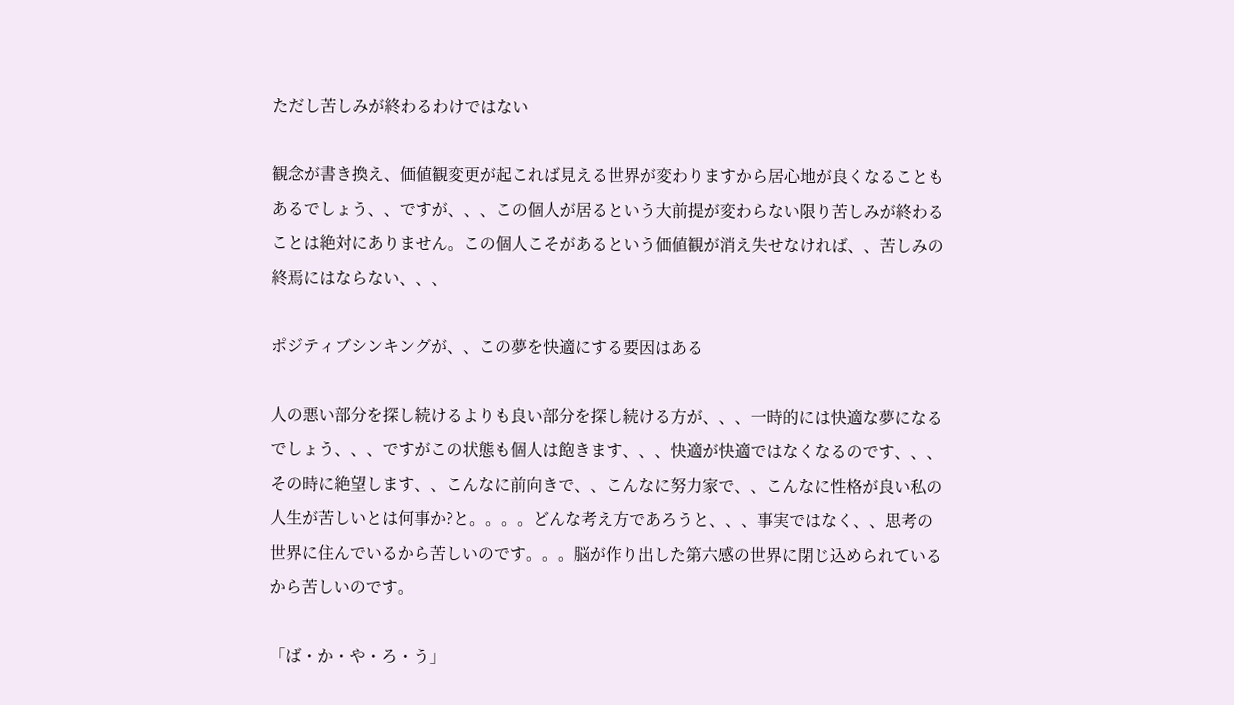ただし苦しみが終わるわけではない

観念が書き換え、価値観変更が起これば見える世界が変わりますから居心地が良くなることもあるでしょう、、ですが、、、この個人が居るという大前提が変わらない限り苦しみが終わることは絶対にありません。この個人こそがあるという価値観が消え失せなければ、、苦しみの終焉にはならない、、、

ポジティブシンキングが、、この夢を快適にする要因はある

人の悪い部分を探し続けるよりも良い部分を探し続ける方が、、、一時的には快適な夢になるでしょう、、、ですがこの状態も個人は飽きます、、、快適が快適ではなくなるのです、、、その時に絶望します、、こんなに前向きで、、こんなに努力家で、、こんなに性格が良い私の人生が苦しいとは何事か?と。。。。どんな考え方であろうと、、、事実ではなく、、思考の世界に住んでいるから苦しいのです。。。脳が作り出した第六感の世界に閉じ込められているから苦しいのです。

「ば・か・や・ろ・う」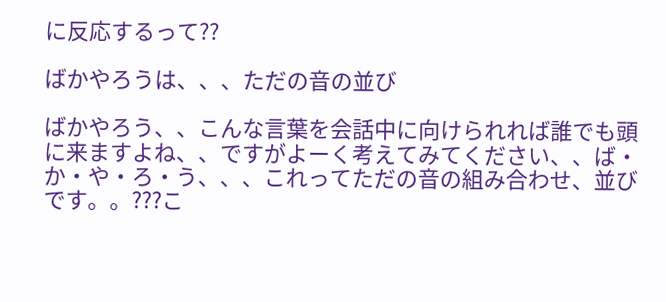に反応するって??

ばかやろうは、、、ただの音の並び

ばかやろう、、こんな言葉を会話中に向けられれば誰でも頭に来ますよね、、ですがよーく考えてみてください、、ば・か・や・ろ・う、、、これってただの音の組み合わせ、並びです。。???こ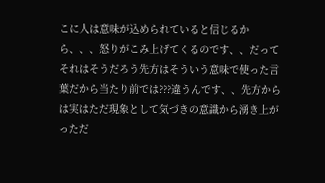こに人は意味が込められていると信じるから、、、怒りがこみ上げてくるのです、、だってそれはそうだろう先方はそういう意味で使った言葉だから当たり前では???違うんです、、先方からは実はただ現象として気づきの意識から湧き上がっただ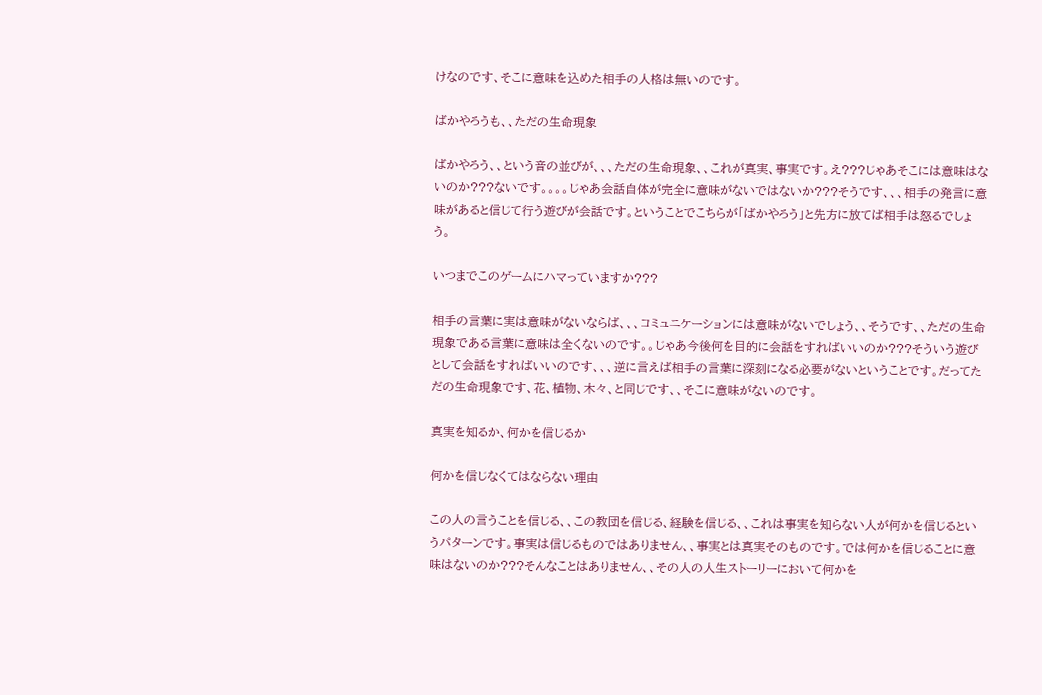けなのです、そこに意味を込めた相手の人格は無いのです。

ばかやろうも、、ただの生命現象

ばかやろう、、という音の並びが、、、ただの生命現象、、これが真実、事実です。え???じゃあそこには意味はないのか???ないです。。。。じゃあ会話自体が完全に意味がないではないか???そうです、、、相手の発言に意味があると信じて行う遊びが会話です。ということでこちらが「ばかやろう」と先方に放てば相手は怒るでしょう。

いつまでこのゲームにハマっていますか???

相手の言葉に実は意味がないならば、、、コミュニケーションには意味がないでしょう、、そうです、、ただの生命現象である言葉に意味は全くないのです。。じゃあ今後何を目的に会話をすればいいのか???そういう遊びとして会話をすればいいのです、、、逆に言えば相手の言葉に深刻になる必要がないということです。だってただの生命現象です、花、植物、木々、と同じです、、そこに意味がないのです。

真実を知るか、何かを信じるか

何かを信じなくてはならない理由

この人の言うことを信じる、、この教団を信じる、経験を信じる、、これは事実を知らない人が何かを信じるというパターンです。事実は信じるものではありません、、事実とは真実そのものです。では何かを信じることに意味はないのか???そんなことはありません、、その人の人生ストーリーにおいて何かを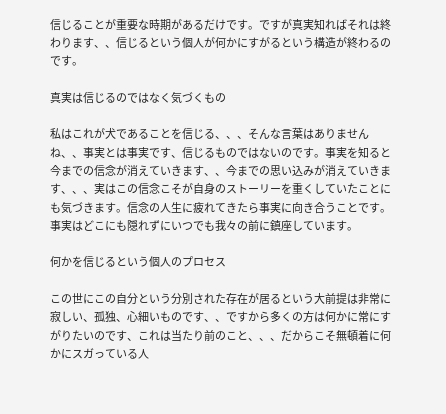信じることが重要な時期があるだけです。ですが真実知ればそれは終わります、、信じるという個人が何かにすがるという構造が終わるのです。

真実は信じるのではなく気づくもの

私はこれが犬であることを信じる、、、そんな言葉はありませんね、、事実とは事実です、信じるものではないのです。事実を知ると今までの信念が消えていきます、、今までの思い込みが消えていきます、、、実はこの信念こそが自身のストーリーを重くしていたことにも気づきます。信念の人生に疲れてきたら事実に向き合うことです。事実はどこにも隠れずにいつでも我々の前に鎮座しています。

何かを信じるという個人のプロセス

この世にこの自分という分別された存在が居るという大前提は非常に寂しい、孤独、心細いものです、、ですから多くの方は何かに常にすがりたいのです、これは当たり前のこと、、、だからこそ無頓着に何かにスガっている人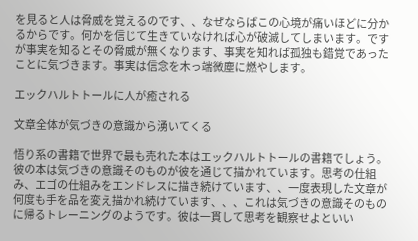を見ると人は脅威を覚えるのです、、なぜならばこの心境が痛いほどに分かるからです。何かを信じて生きていなければ心が破滅してしまいます。ですが事実を知るとその脅威が無くなります、事実を知れば孤独も錯覚であったことに気づきます。事実は信念を木っ端微塵に燃やします。

エックハルトトールに人が癒される

文章全体が気づきの意識から湧いてくる

悟り系の書籍で世界で最も売れた本はエックハルトトールの書籍でしょう。彼の本は気づきの意識そのものが彼を通じて描かれています。思考の仕組み、エゴの仕組みをエンドレスに描き続けています、、一度表現した文章が何度も手を品を変え描かれ続けています、、、これは気づきの意識そのものに帰るトレーニングのようです。彼は一貫して思考を観察せよといい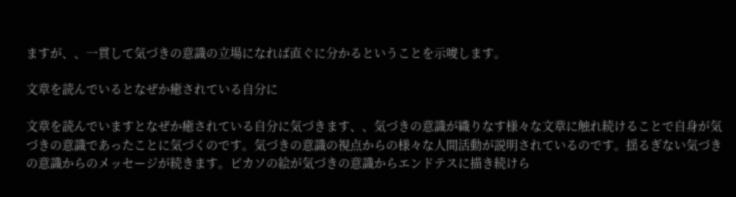ますが、、一貫して気づきの意識の立場になれば直ぐに分かるということを示唆します。

文章を読んでいるとなぜか癒されている自分に

文章を読んでいますとなぜか癒されている自分に気づきます、、気づきの意識が織りなす様々な文章に触れ続けることで自身が気づきの意識であったことに気づくのです。気づきの意識の視点からの様々な人間活動が説明されているのです。揺るぎない気づきの意識からのメッセージが続きます。ピカソの絵が気づきの意識からエンドテスに描き続けら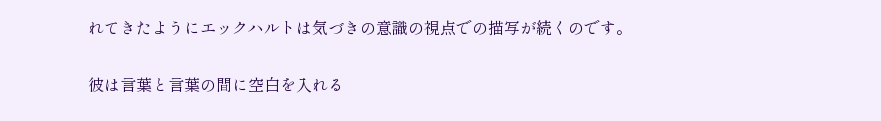れてきたようにエックハルトは気づきの意識の視点での描写が続くのです。

彼は言葉と言葉の間に空白を入れる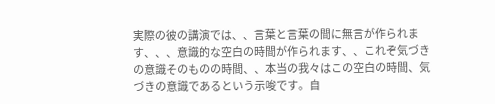実際の彼の講演では、、言葉と言葉の間に無言が作られます、、、意識的な空白の時間が作られます、、これぞ気づきの意識そのものの時間、、本当の我々はこの空白の時間、気づきの意識であるという示唆です。自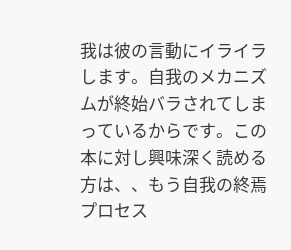我は彼の言動にイライラします。自我のメカニズムが終始バラされてしまっているからです。この本に対し興味深く読める方は、、もう自我の終焉プロセス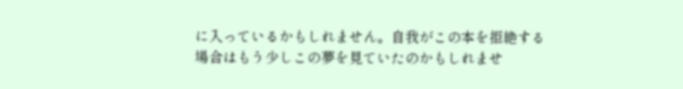に入っているかもしれません。自我がこの本を拒絶する場合はもう少しこの夢を見ていたのかもしれませ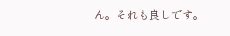ん。それも良しです。